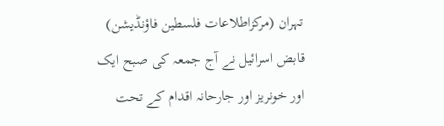تہران (مرکزاطلاعات فلسطین فاؤنڈیشن) قابض اسرائیل نے آج جمعہ کی صبح ایک اور خونریز اور جارحانہ اقدام کے تحت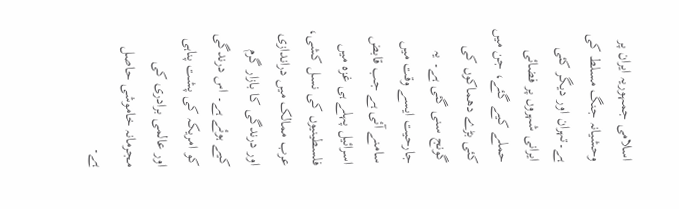اسلامی جمہوریہ ایران پر وحشیانہ جنگ مسلط کی ہے۔تہران اور دیگر کئی ایرانی شہروں پر فضائی حملے کیے گئے، جن میں کئی بڑے دھماکوں کی گونج سنی گئی ہے۔ یہ جارحیت ایسے وقت میں سامنے آئی ہے جب قابض اسرائیل پہلے ہی غزہ میں فلسطینیوں کی نسل کشی، عرب ممالک میں دراندازی اور درندگی کا بازار گرم کیے ہوئے ہے۔ اس درندگی کو امریکہ کی پشت پناہی اور عالمی برادری کی مجرمانہ خاموشی حاصل ہے۔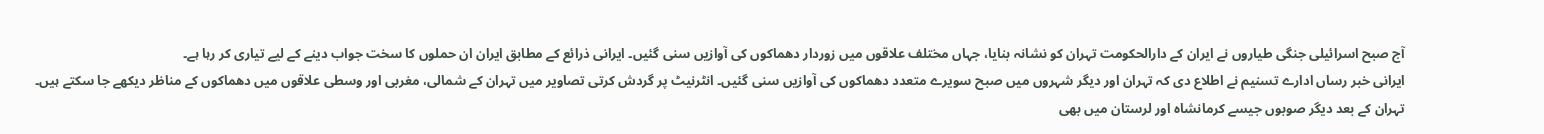آج صبح اسرائیلی جنگی طیاروں نے ایران کے دارالحکومت تہران کو نشانہ بنایا، جہاں مختلف علاقوں میں زوردار دھماکوں کی آوازیں سنی گئیں۔ ایرانی ذرائع کے مطابق ایران ان حملوں کا سخت جواب دینے کے لیے تیاری کر رہا ہے۔
ایرانی خبر رساں ادارے تسنیم نے اطلاع دی کہ تہران اور دیگر شہروں میں صبح سویرے متعدد دھماکوں کی آوازیں سنی گئیں۔ انٹرنیٹ پر گردش کرتی تصاویر میں تہران کے شمالی، مغربی اور وسطی علاقوں میں دھماکوں کے مناظر دیکھے جا سکتے ہیں۔
تہران کے بعد دیگر صوبوں جیسے کرمانشاہ اور لرستان میں بھی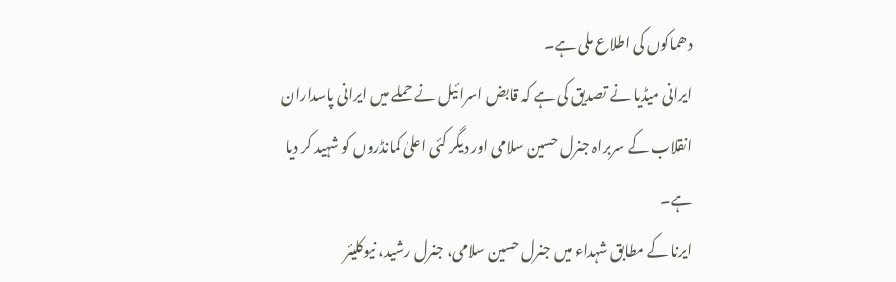دھماکوں کی اطلاع ملی ہے۔
ایرانی میڈیا نے تصدیق کی ہے کہ قابض اسرائیل نے حملے میں ایرانی پاسداران انقلاب کے سربراہ جنرل حسین سلامی اور دیگر کئی اعلیٰ کمانڈروں کو شہید کر دیا ہے۔
ایرنا کے مطابق شہداء میں جنرل حسین سلامی، جنرل رشید، نیوکلیئر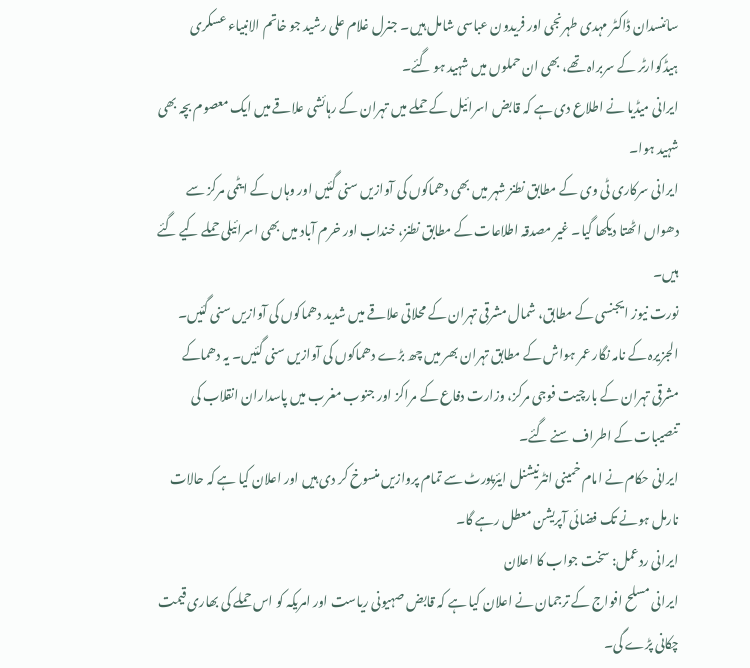سائنسدان ڈاکٹر مہدی طہرنجی اور فریدون عباسی شامل ہیں۔ جنرل غلام علی رشید جو خاتم الانبیاء عسکری ہیڈکوارٹر کے سربراہ تھے، بھی ان حملوں میں شہید ہو گئے۔
ایرانی میڈیا نے اطلاع دی ہے کہ قابض اسرائیل کے حملے میں تہران کے رہائشی علاقے میں ایک معصوم بچہ بھی شہید ہوا۔
ایرانی سرکاری ٹی وی کے مطابق نطنز شہر میں بھی دھماکوں کی آوازیں سنی گئیں اور وہاں کے ایٹمی مرکز سے دھواں اٹھتا دیکھا گیا۔ غیر مصدقہ اطلاعات کے مطابق نطنز، خنداب اور خرم آباد میں بھی اسرائیلی حملے کیے گئے ہیں۔
نورت نیوز ایجنسی کے مطابق، شمال مشرقی تہران کے محلاتی علاقے میں شدید دھماکوں کی آوازیں سنی گئیں۔
الجزیرہ کے نامہ نگار عمر ہواش کے مطابق تہران بھر میں چھ بڑے دھماکوں کی آوازیں سنی گئیں۔ یہ دھماکے مشرقی تہران کے بارچیت فوجی مرکز، وزارت دفاع کے مراکز اور جنوب مغرب میں پاسداران انقلاب کی تنصیبات کے اطراف سنے گئے۔
ایرانی حکام نے امام خمینی انٹرنیشنل ایئرپورٹ سے تمام پروازیں منسوخ کر دی ہیں اور اعلان کیا ہے کہ حالات نارمل ہونے تک فضائی آپریشن معطل رہے گا۔
ایرانی ردعمل: سخت جواب کا اعلان
ایرانی مسلح افواج کے ترجمان نے اعلان کیا ہے کہ قابض صہیونی ریاست اور امریکہ کو اس حملے کی بھاری قیمت چکانی پڑے گی۔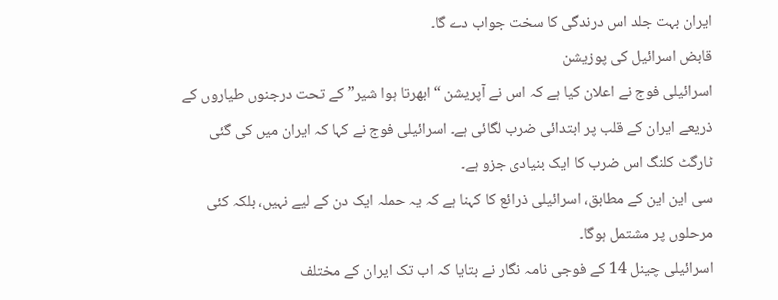ایران بہت جلد اس درندگی کا سخت جواب دے گا۔
قابض اسرائیل کی پوزیشن
اسرائیلی فوج نے اعلان کیا ہے کہ اس نے آپریشن “ابھرتا ہوا شیر” کے تحت درجنوں طیاروں کے ذریعے ایران کے قلب پر ابتدائی ضرب لگائی ہے۔ اسرائیلی فوج نے کہا کہ ایران میں کی گئی ٹارگٹ کلنگ اس ضرب کا ایک بنیادی جزو ہے۔
سی این این کے مطابق، اسرائیلی ذرائع کا کہنا ہے کہ یہ حملہ ایک دن کے لیے نہیں، بلکہ کئی مرحلوں پر مشتمل ہوگا۔
اسرائیلی چینل 14 کے فوجی نامہ نگار نے بتایا کہ اب تک ایران کے مختلف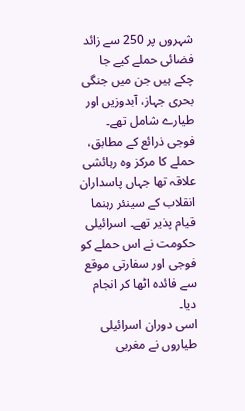شہروں پر 250 سے زائد فضائی حملے کیے جا چکے ہیں جن میں جنگی بحری جہاز، آبدوزیں اور طیارے شامل تھے۔
فوجی ذرائع کے مطابق، حملے کا مرکز وہ رہائشی علاقہ تھا جہاں پاسداران انقلاب کے سینئر رہنما قیام پذیر تھے۔ اسرائیلی حکومت نے اس حملے کو فوجی اور سفارتی موقع سے فائدہ اٹھا کر انجام دیا۔
اسی دوران اسرائیلی طیاروں نے مغربی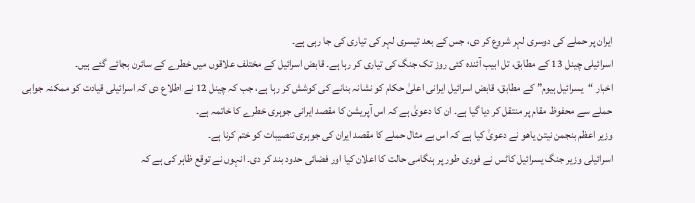ایران پر حملے کی دوسری لہر شروع کر دی، جس کے بعد تیسری لہر کی تیاری کی جا رہی ہے۔
اسرائیلی چینل 13 کے مطابق، تل ابیب آئندہ کئی روز تک جنگ کی تیاری کر رہا ہے۔ قابض اسرائیل کے مختلف علاقوں میں خطرے کے سائرن بجائے گئے ہیں۔
اخبار “یسرائیل ہیوم” کے مطابق، قابض اسرائیل ایرانی اعلیٰ حکام کو نشانہ بنانے کی کوشش کر رہا ہے، جب کہ چینل 12 نے اطلاع دی کہ اسرائیلی قیادت کو ممکنہ جوابی حملے سے محفوظ مقام پر منتقل کر دیا گیا ہے۔ ان کا دعویٰ ہے کہ اس آپریشن کا مقصد ایرانی جوہری خطرے کا خاتمہ ہے۔
وزیر اعظم بنجمن نیتن یاھو نے دعویٰ کیا ہے کہ اس بے مثال حملے کا مقصد ایران کی جوہری تنصیبات کو ختم کرنا ہے۔
اسرائیلی وزیر جنگ یسرائیل کاٹس نے فوری طور پر ہنگامی حالت کا اعلان کیا اور فضائی حدود بند کر دی۔ انہوں نے توقع ظاہر کی ہے کہ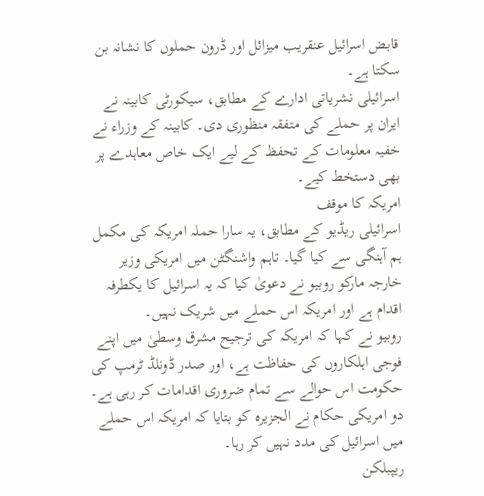قابض اسرائیل عنقریب میزائل اور ڈرون حملوں کا نشانہ بن سکتا ہے۔
اسرائیلی نشریاتی ادارے کے مطابق، سیکورٹی کابینہ نے ایران پر حملے کی متفقہ منظوری دی۔ کابینہ کے وزراء نے خفیہ معلومات کے تحفظ کے لیے ایک خاص معاہدے پر بھی دستخط کیے۔
امریکہ کا موقف
اسرائیلی ریڈیو کے مطابق، یہ سارا حملہ امریکہ کی مکمل ہم آہنگی سے کیا گیا۔ تاہم واشنگٹن میں امریکی وزیر خارجہ مارکو روبیو نے دعویٰ کیا کہ یہ اسرائیل کا یکطرفہ اقدام ہے اور امریکہ اس حملے میں شریک نہیں۔
روبیو نے کہا کہ امریکہ کی ترجیح مشرق وسطیٰ میں اپنے فوجی اہلکاروں کی حفاظت ہے، اور صدر ڈونلڈ ٹرمپ کی حکومت اس حوالے سے تمام ضروری اقدامات کر رہی ہے۔
دو امریکی حکام نے الجزیرہ کو بتایا کہ امریکہ اس حملے میں اسرائیل کی مدد نہیں کر رہا۔
ریپبلکن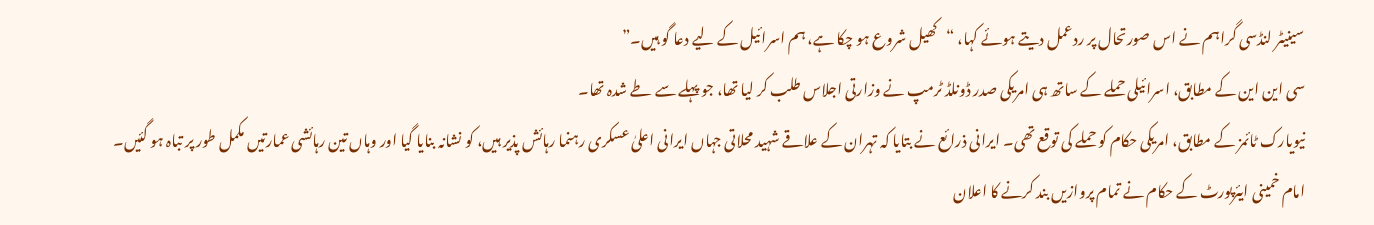سینیٹر لنڈسی گراہم نے اس صورتحال پر ردعمل دیتے ہوئے کہا، “کھیل شروع ہو چکا ہے، ہم اسرائیل کے لیے دعا گو ہیں۔”
سی این این کے مطابق، اسرائیلی حملے کے ساتھ ہی امریکی صدر ڈونلڈ ٹرمپ نے وزارتی اجلاس طلب کر لیا تھا، جو پہلے سے طے شدہ تھا۔
نیویارک ٹائمز کے مطابق، امریکی حکام کو حملے کی توقع تھی۔ ایرانی ذرائع نے بتایا کہ تہران کے علاقے شہید محلاتی جہاں ایرانی اعلیٰ عسکری رہنما رہائش پذیر ہیں، کو نشانہ بنایا گیا اور وہاں تین رہائشی عمارتیں مکمل طور پر تباہ ہو گئیں۔
امام خمینی ایئرپورٹ کے حکام نے تمام پروازیں بند کرنے کا اعلان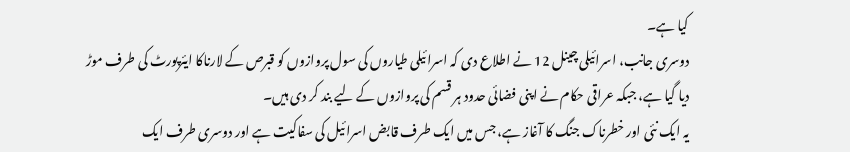کیا ہے۔
دوسری جانب، اسرائیلی چینل 12 نے اطلاع دی کہ اسرائیلی طیاروں کی سول پروازوں کو قبرص کے لارناکا ایئرپورٹ کی طرف موڑ دیا گیا ہے، جبکہ عراقی حکام نے اپنی فضائی حدود ہر قسم کی پروازوں کے لیے بند کر دی ہیں۔
یہ ایک نئی اور خطرناک جنگ کا آغاز ہے، جس میں ایک طرف قابض اسرائیل کی سفاکیت ہے اور دوسری طرف ایک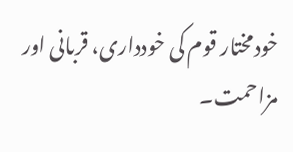خودمختار قوم کی خودداری، قربانی اور مزاحمت۔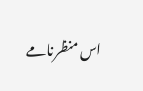اس منظرنامے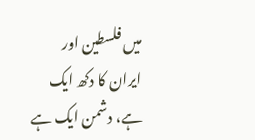میں فلسطین اور ایران کا دکھ ایک ہے، دشمن ایک ہے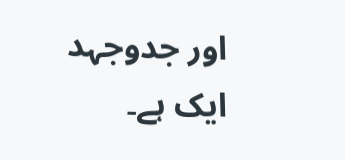اور جدوجہد ایک ہے۔